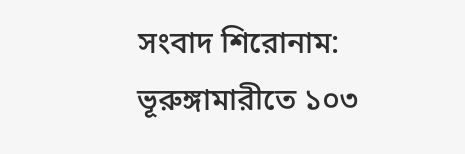সংবাদ শিরোনাম:
ভূরুঙ্গামারীতে ১০৩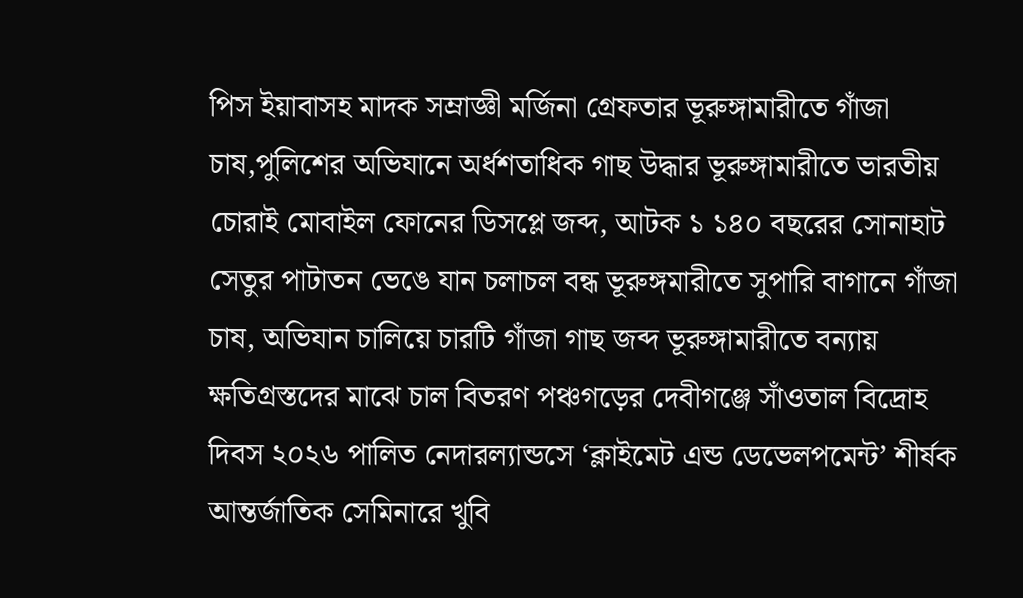পিস ইয়াবাসহ মাদক সম্রাজ্ঞী মর্জিনা গ্রেফতার ভূরুঙ্গামারীতে গাঁজা চাষ,পুলিশের অভিযানে অর্ধশতাধিক গাছ উদ্ধার ভূরুঙ্গামারীতে ভারতীয় চোরাই মোবাইল ফোনের ডিসপ্লে জব্দ, আটক ১ ১৪০ বছরের সোনাহাট সেতুর পাটাতন ভেঙে যান চলাচল বন্ধ ভূরুঙ্গমারীতে সুপারি বাগানে গাঁজা চাষ, অভিযান চালিয়ে চারটি গাঁজা গাছ জব্দ ভূরুঙ্গামারীতে বন্যায় ক্ষতিগ্রস্তদের মাঝে চাল বিতরণ পঞ্চগড়ের দেবীগঞ্জে সাঁওতাল বিদ্রোহ দিবস ২০২৬ পালিত নেদারল্যান্ডসে ‘ক্লাইমেট এন্ড ডেভেলপমেন্ট’ শীর্ষক আন্তর্জাতিক সেমিনারে খুবি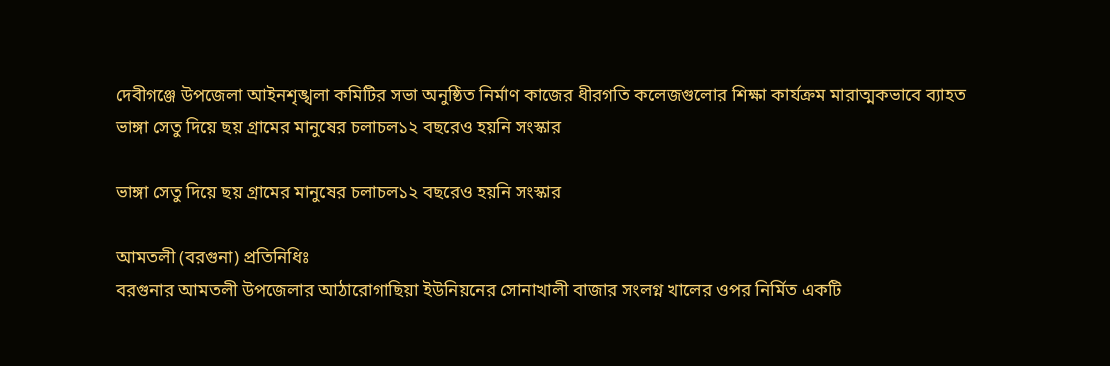দেবীগঞ্জে উপজেলা আইনশৃঙ্খলা কমিটির সভা অনুষ্ঠিত নির্মাণ কাজের ধীরগতি কলেজগুলোর শিক্ষা কার্যক্রম মারাত্মকভাবে ব্যাহত
ভাঙ্গা সেতু দিয়ে ছয় গ্রামের মানুষের চলাচল১২ বছরেও হয়নি সংস্কার

ভাঙ্গা সেতু দিয়ে ছয় গ্রামের মানুষের চলাচল১২ বছরেও হয়নি সংস্কার

আমতলী (বরগুনা) প্রতিনিধিঃ
বরগুনার আমতলী উপজেলার আঠারোগাছিয়া ইউনিয়নের সোনাখালী বাজার সংলগ্ন খালের ওপর নির্মিত একটি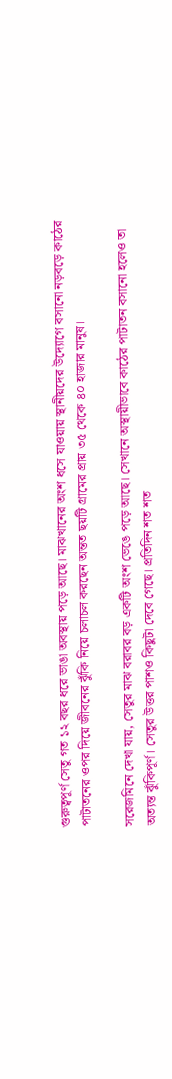গুরুত্বপূর্ণ সেতু গত ১২ বছর ধরে ভাঙা অবস্থায় পড়ে আছে। মাঝখানের অংশ ধসে যাওয়ায় স্থানীয়দের উদ্যোগে বসানো নড়বড়ে কাঠের পাটাতনের ওপর দিয়ে জীবনের ঝুঁকি নিয়ে চলাচল করছেন অন্তত ছয়টি গ্রামের প্রায় ৩৫ থেকে ৪০ হাজার মানুষ।

সরেজমিনে দেখা যায়, সেতুর মাঝ বরাবর বড় একটি অংশ ভেঙে পড়ে আছে। সেখানে অস্থায়ীভাবে কাঠের পাটাতন বসানো হলেও তা অত্যন্ত ঝুঁকিপূর্ণ। সেতুর উত্তর পাশও কিছুটা দেবে গেছে। প্রতিদিন শত শত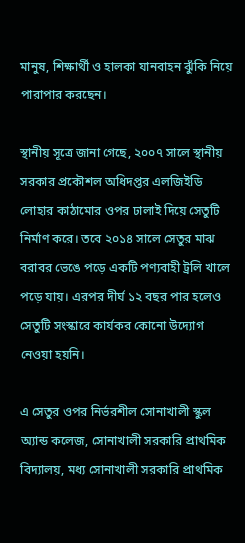মানুষ, শিক্ষার্থী ও হালকা যানবাহন ঝুঁকি নিয়ে পারাপার করছেন।

স্থানীয় সূত্রে জানা গেছে, ২০০৭ সালে স্থানীয় সরকার প্রকৌশল অধিদপ্তর এলজিইডি লোহার কাঠামোর ওপর ঢালাই দিয়ে সেতুটি নির্মাণ করে। তবে ২০১৪ সালে সেতুর মাঝ বরাবর ভেঙে পড়ে একটি পণ্যবাহী ট্রলি খালে পড়ে যায়। এরপর দীর্ঘ ১২ বছর পার হলেও সেতুটি সংস্কারে কার্যকর কোনো উদ্যোগ নেওয়া হয়নি।

এ সেতুর ওপর নির্ভরশীল সোনাখালী স্কুল অ্যান্ড কলেজ, সোনাখালী সরকারি প্রাথমিক বিদ্যালয়, মধ্য সোনাখালী সরকারি প্রাথমিক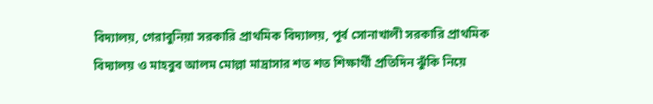বিদ্যালয়, গেরাবুনিয়া সরকারি প্রাথমিক বিদ্যালয়, পূর্ব সোনাখালী সরকারি প্রাথমিক বিদ্যালয় ও মাহবুব আলম মোল্লা মাদ্রাসার শত শত শিক্ষার্থী প্রতিদিন ঝুঁকি নিয়ে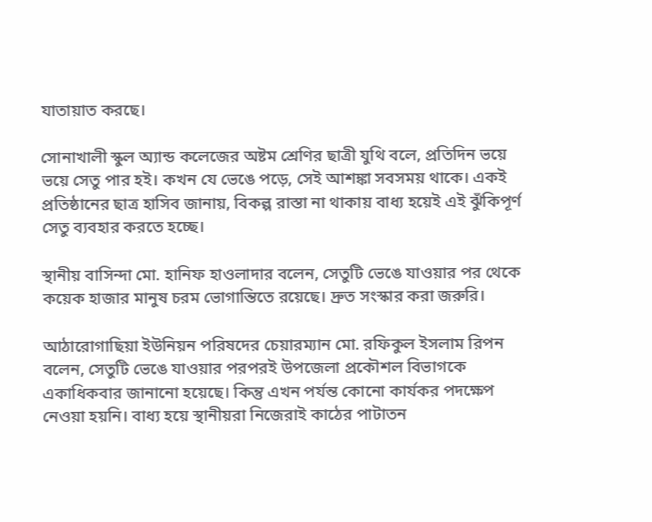যাতায়াত করছে।

সোনাখালী স্কুল অ্যান্ড কলেজের অষ্টম শ্রেণির ছাত্রী যুথি বলে, প্রতিদিন ভয়ে ভয়ে সেতু পার হই। কখন যে ভেঙে পড়ে, সেই আশঙ্কা সবসময় থাকে। একই প্রতিষ্ঠানের ছাত্র হাসিব জানায়, বিকল্প রাস্তা না থাকায় বাধ্য হয়েই এই ঝুঁকিপূর্ণ সেতু ব্যবহার করতে হচ্ছে।

স্থানীয় বাসিন্দা মো. হানিফ হাওলাদার বলেন, সেতুটি ভেঙে যাওয়ার পর থেকে কয়েক হাজার মানুষ চরম ভোগান্তিতে রয়েছে। দ্রুত সংস্কার করা জরুরি।

আঠারোগাছিয়া ইউনিয়ন পরিষদের চেয়ারম্যান মো. রফিকুল ইসলাম রিপন বলেন, সেতুটি ভেঙে যাওয়ার পরপরই উপজেলা প্রকৌশল বিভাগকে একাধিকবার জানানো হয়েছে। কিন্তু এখন পর্যন্ত কোনো কার্যকর পদক্ষেপ নেওয়া হয়নি। বাধ্য হয়ে স্থানীয়রা নিজেরাই কাঠের পাটাতন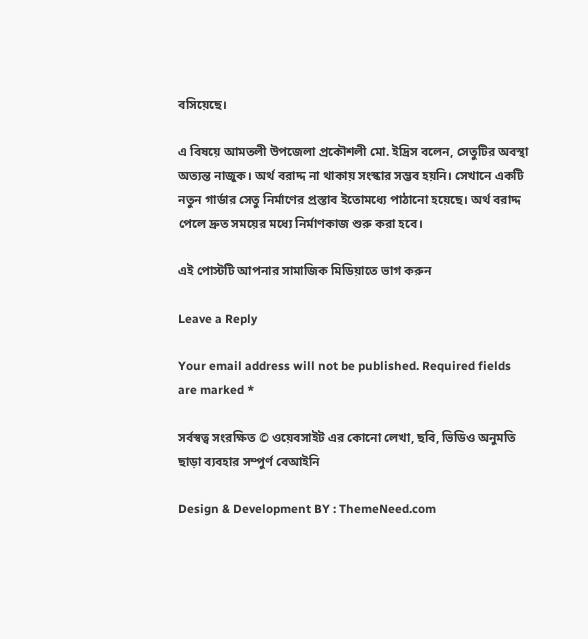বসিয়েছে।

এ বিষয়ে আমতলী উপজেলা প্রকৌশলী মো. ইদ্রিস বলেন, সেতুটির অবস্থা অত্যন্ত নাজুক। অর্থ বরাদ্দ না থাকায় সংস্কার সম্ভব হয়নি। সেখানে একটি নতুন গার্ডার সেতু নির্মাণের প্রস্তাব ইতোমধ্যে পাঠানো হয়েছে। অর্থ বরাদ্দ পেলে দ্রুত সময়ের মধ্যে নির্মাণকাজ শুরু করা হবে।

এই পোস্টটি আপনার সামাজিক মিডিয়াতে ভাগ করুন

Leave a Reply

Your email address will not be published. Required fields are marked *

সর্বস্বত্ব সংরক্ষিত © ওয়েবসাইট এর কোনো লেখা, ছবি, ভিডিও অনুমতি ছাড়া ব্যবহার সম্পুর্ণ বেআইনি

Design & Development BY : ThemeNeed.com